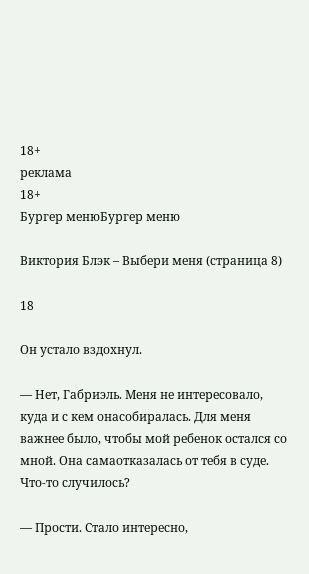18+
реклама
18+
Бургер менюБургер меню

Виктория Блэк – Выбери меня (страница 8)

18

Он устало вздохнул.

— Нет, Габриэль. Меня не интересовало, куда и с кем онасобиралась. Для меня важнее было, чтобы мой ребенок остался со мной. Она самаотказалась от тебя в суде. Что-то случилось?

— Прости. Стало интересно,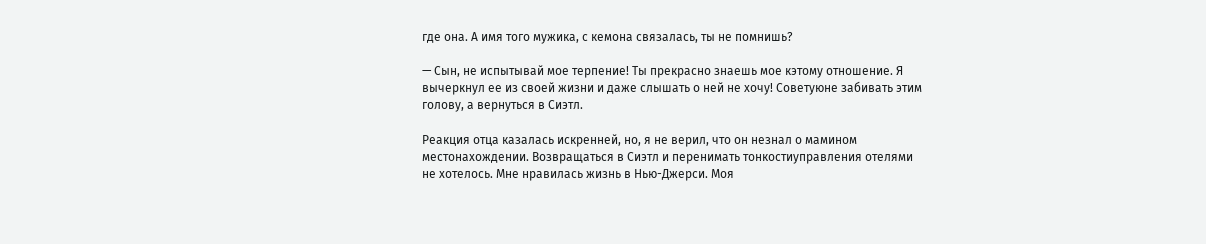где она. А имя того мужика, с кемона связалась, ты не помнишь?

— Сын, не испытывай мое терпение! Ты прекрасно знаешь мое кэтому отношение. Я вычеркнул ее из своей жизни и даже слышать о ней не хочу! Советуюне забивать этим голову, а вернуться в Сиэтл.

Реакция отца казалась искренней, но, я не верил, что он незнал о мамином местонахождении. Возвращаться в Сиэтл и перенимать тонкостиуправления отелями не хотелось. Мне нравилась жизнь в Нью-Джерси. Моя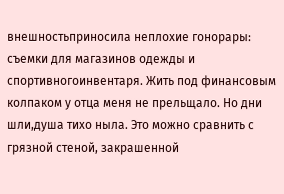внешностьприносила неплохие гонорары: съемки для магазинов одежды и спортивногоинвентаря. Жить под финансовым колпаком у отца меня не прельщало. Но дни шли,душа тихо ныла. Это можно сравнить с грязной стеной, закрашенной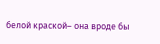белой краской– она вроде бы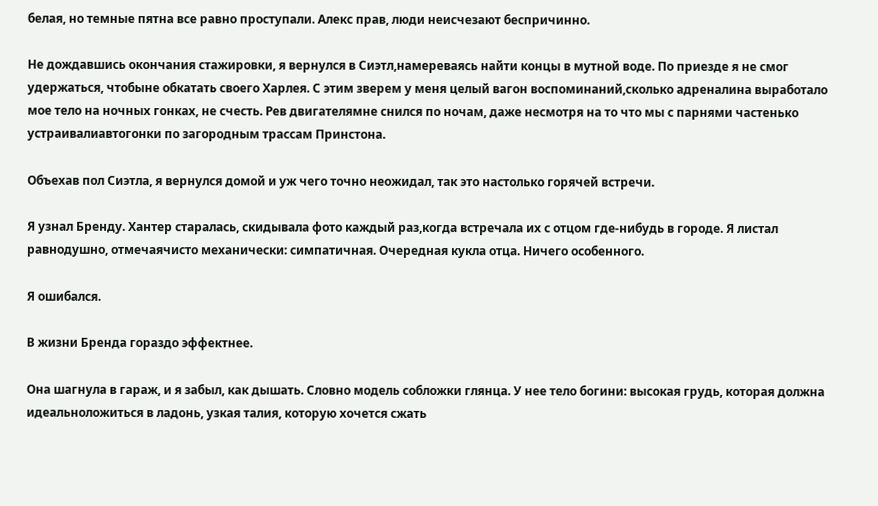белая, но темные пятна все равно проступали. Алекс прав, люди неисчезают беспричинно.

Не дождавшись окончания стажировки, я вернулся в Сиэтл,намереваясь найти концы в мутной воде. По приезде я не смог удержаться, чтобыне обкатать своего Харлея. С этим зверем у меня целый вагон воспоминаний,сколько адреналина выработало мое тело на ночных гонках, не счесть. Рев двигателямне снился по ночам, даже несмотря на то что мы с парнями частенько устраивалиавтогонки по загородным трассам Принстона.

Объехав пол Сиэтла, я вернулся домой и уж чего точно неожидал, так это настолько горячей встречи.

Я узнал Бренду. Хантер старалась, скидывала фото каждый раз,когда встречала их с отцом где-нибудь в городе. Я листал равнодушно, отмечаячисто механически: симпатичная. Очередная кукла отца. Ничего особенного.

Я ошибался.

В жизни Бренда гораздо эффектнее.

Она шагнула в гараж, и я забыл, как дышать. Словно модель собложки глянца. У нее тело богини: высокая грудь, которая должна идеальноложиться в ладонь, узкая талия, которую хочется сжать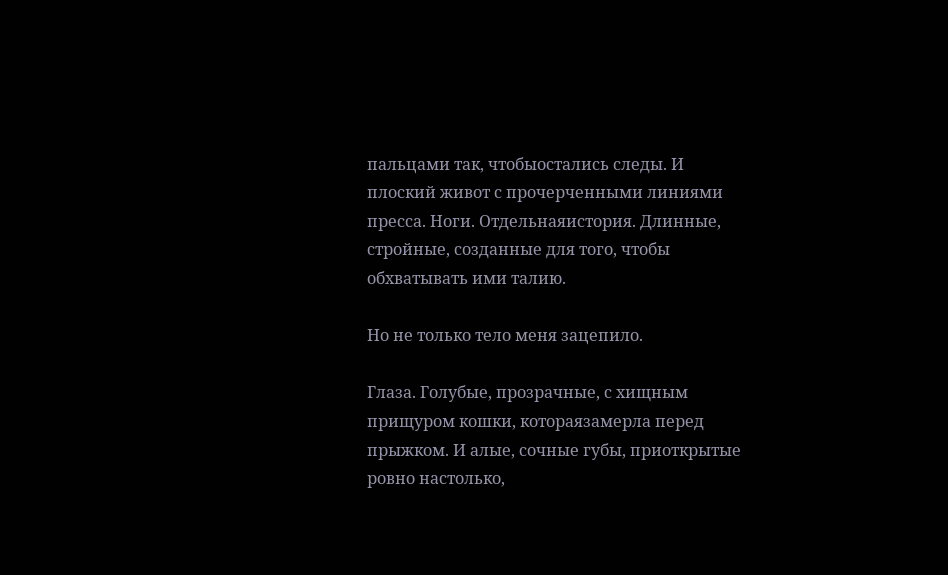пальцами так, чтобыостались следы. И плоский живот с прочерченными линиями пресса. Ноги. Отдельнаяистория. Длинные, стройные, созданные для того, чтобы обхватывать ими талию.

Но не только тело меня зацепило.

Глаза. Голубые, прозрачные, с хищным прищуром кошки, котораязамерла перед прыжком. И алые, сочные губы, приоткрытые ровно настолько,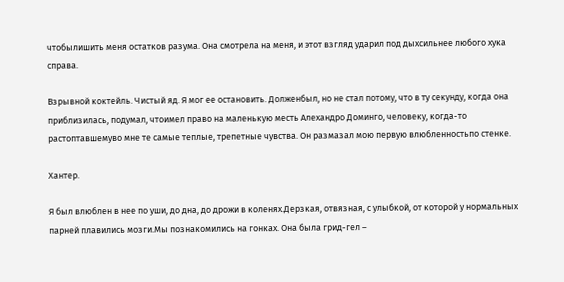чтобылишить меня остатков разума. Она смотрела на меня, и этот взгляд ударил под дыхсильнее любого хука справа.

Взрывной коктейль. Чистый яд. Я мог ее остановить. Долженбыл, но не стал потому, что в ту секунду, когда она приблизилась, подумал, чтоимел право на маленькую месть Алехандро Доминго, человеку, когда-то растоптавшемуво мне те самые теплые, трепетные чувства. Он размазал мою первую влюбленностьпо стенке.

Хантер.

Я был влюблен в нее по уши, до дна, до дрожи в коленях.Дерзкая, отвязная, с улыбкой, от которой у нормальных парней плавились мозги.Мы познакомились на гонках. Она была грид-гел –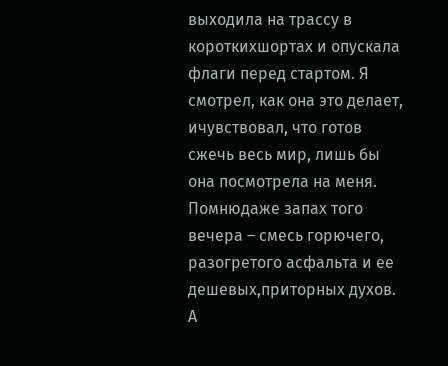выходила на трассу в короткихшортах и опускала флаги перед стартом. Я смотрел, как она это делает, ичувствовал, что готов сжечь весь мир, лишь бы она посмотрела на меня. Помнюдаже запах того вечера – смесь горючего, разогретого асфальта и ее дешевых,приторных духов. А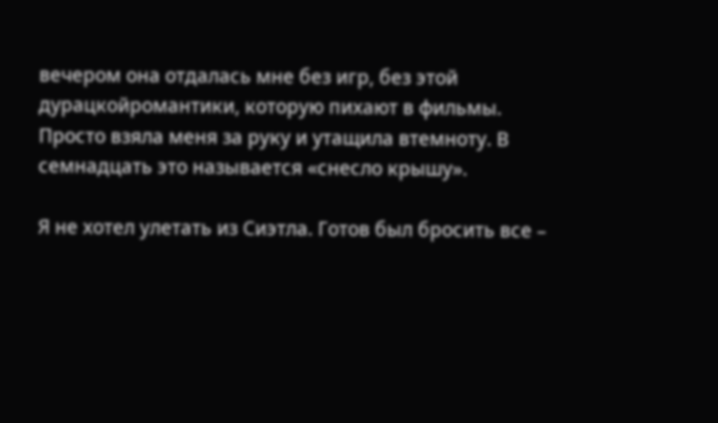вечером она отдалась мне без игр, без этой дурацкойромантики, которую пихают в фильмы. Просто взяла меня за руку и утащила втемноту. В семнадцать это называется «снесло крышу».

Я не хотел улетать из Сиэтла. Готов был бросить все –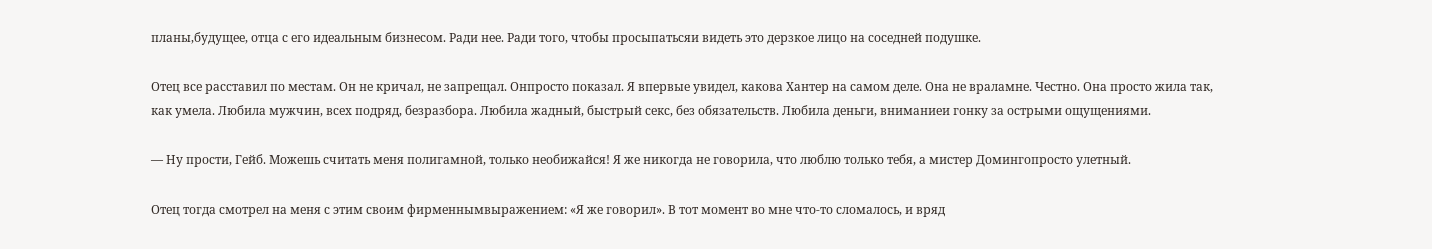планы,будущее, отца с его идеальным бизнесом. Ради нее. Ради того, чтобы просыпатьсяи видеть это дерзкое лицо на соседней подушке.

Отец все расставил по местам. Он не кричал, не запрещал. Онпросто показал. Я впервые увидел, какова Хантер на самом деле. Она не враламне. Честно. Она просто жила так, как умела. Любила мужчин, всех подряд, безразбора. Любила жадный, быстрый секс, без обязательств. Любила деньги, вниманиеи гонку за острыми ощущениями.

— Ну прости, Гейб. Можешь считать меня полигамной, только необижайся! Я же никогда не говорила, что люблю только тебя, а мистер Домингопросто улетный.

Отец тогда смотрел на меня с этим своим фирменнымвыражением: «Я же говорил». В тот момент во мне что-то сломалось, и вряд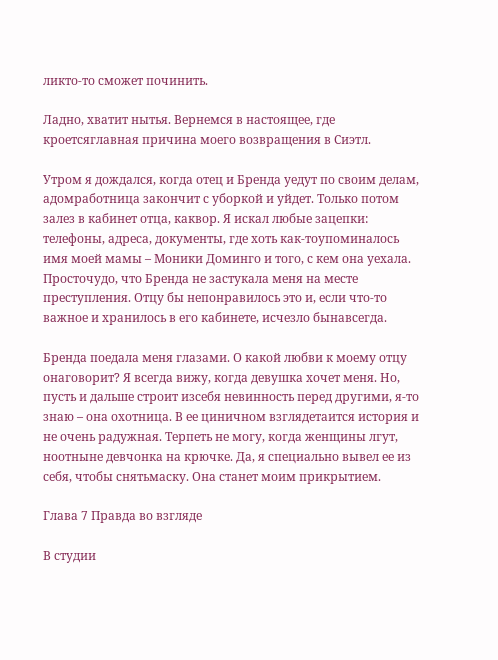ликто-то сможет починить.

Ладно, хватит нытья. Вернемся в настоящее, где кроетсяглавная причина моего возвращения в Сиэтл.

Утром я дождался, когда отец и Бренда уедут по своим делам, адомработница закончит с уборкой и уйдет. Только потом залез в кабинет отца, каквор. Я искал любые зацепки: телефоны, адреса, документы, где хоть как-тоупоминалось имя моей мамы – Моники Доминго и того, с кем она уехала. Просточудо, что Бренда не застукала меня на месте преступления. Отцу бы непонравилось это и, если что-то важное и хранилось в его кабинете, исчезло бынавсегда.

Бренда поедала меня глазами. О какой любви к моему отцу онаговорит? Я всегда вижу, когда девушка хочет меня. Но, пусть и дальше строит изсебя невинность перед другими, я-то знаю – она охотница. В ее циничном взглядетаится история и не очень радужная. Терпеть не могу, когда женщины лгут, ноотныне девчонка на крючке. Да, я специально вывел ее из себя, чтобы снятьмаску. Она станет моим прикрытием.

Глава 7 Правда во взгляде

В студии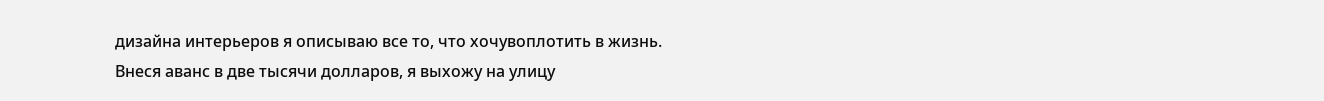дизайна интерьеров я описываю все то, что хочувоплотить в жизнь. Внеся аванс в две тысячи долларов, я выхожу на улицу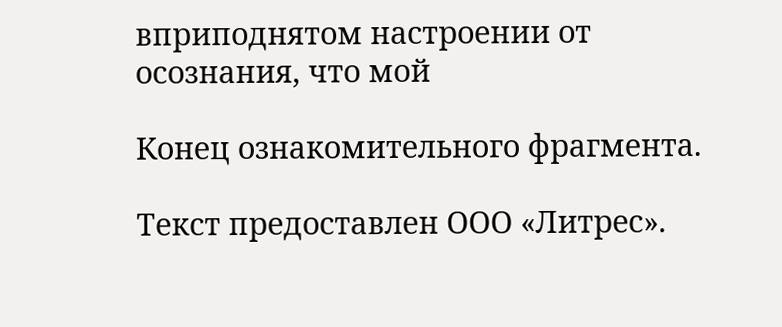вприподнятом настроении от осознания, что мой

Конец ознакомительного фрагмента.

Текст предоставлен ООО «Литрес».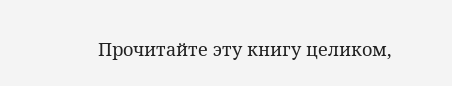Прочитайте эту книгу целиком,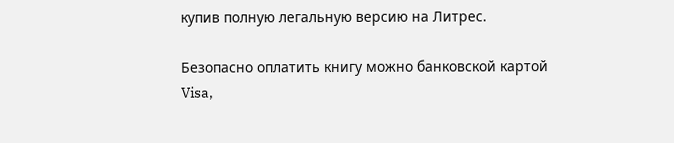купив полную легальную версию на Литрес.

Безопасно оплатить книгу можно банковской картой Visa,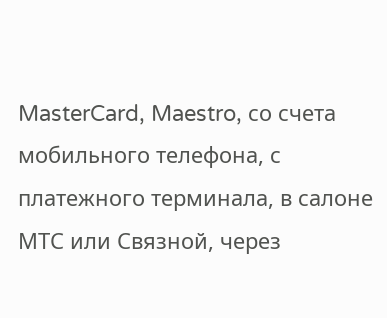MasterCard, Maestro, со счета мобильного телефона, с платежного терминала, в салоне МТС или Связной, через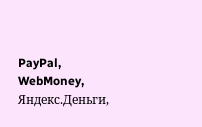PayPal, WebMoney, Яндекс.Деньги,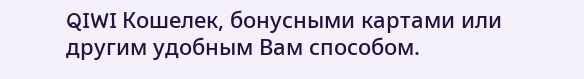QIWI Кошелек, бонусными картами или другим удобным Вам способом.